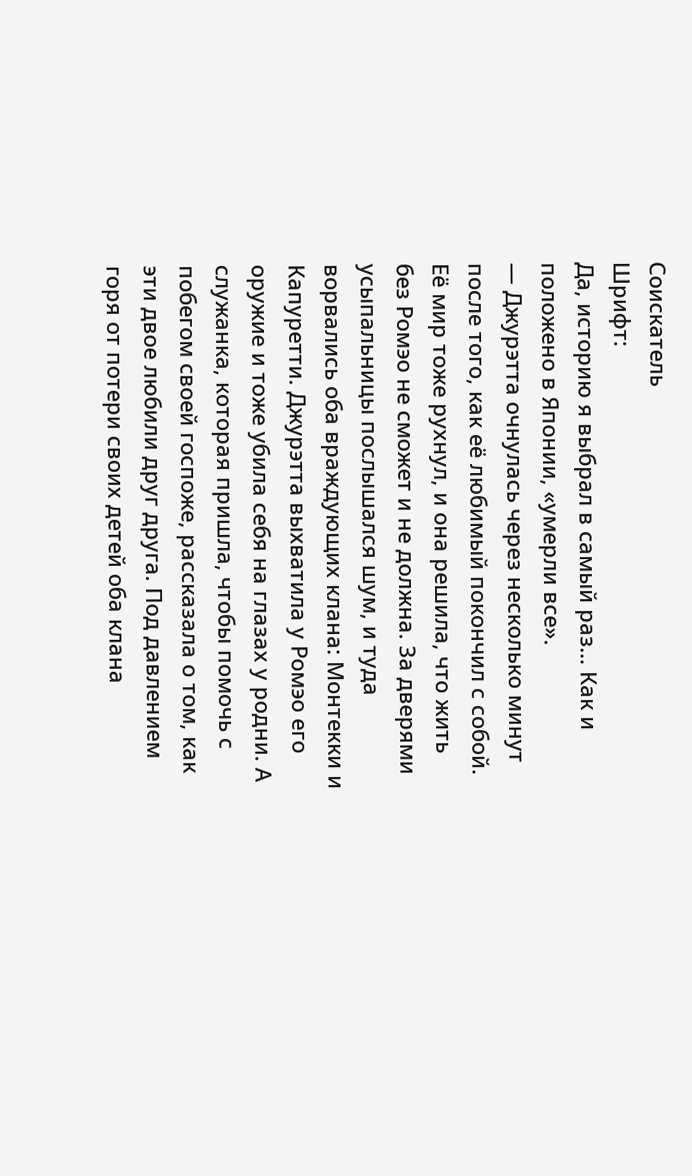Соискатель
Шрифт:
Да, историю я выбрал в самый раз… Как и положено в Японии, «умерли все».
— Джурэтта очнулась через несколько минут после того, как её любимый покончил с собой. Её мир тоже рухнул, и она решила, что жить без Ромэо не сможет и не должна. За дверями усыпальницы послышался шум, и туда ворвались оба враждующих клана: Монтекки и Капуретти. Джурэтта выхватила у Ромэо его оружие и тоже убила себя на глазах у родни. А служанка, которая пришла, чтобы помочь с побегом своей госпоже, рассказала о том, как эти двое любили друг друга. Под давлением горя от потери своих детей оба клана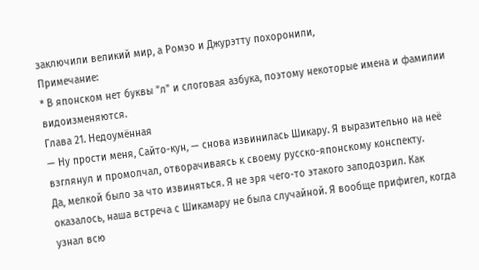заключили великий мир, а Ромэо и Джурэтту похоронили,
Примечание:
* В японском нет буквы "л" и слоговая азбука, поэтому некоторые имена и фамилии видоизменяются.
Глава 21. Недоумённая
— Ну прости меня, Сайто-кун, — снова извинилась Шикару. Я выразительно на неё взглянул и промолчал, отворачиваясь к своему русско-японскому конспекту.
Да, мелкой было за что извиняться. Я не зря чего-то этакого заподозрил. Как оказалось, наша встреча с Шикамару не была случайной. Я вообще прифигел, когда узнал всю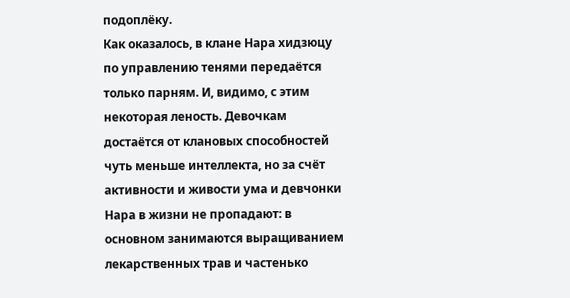подоплёку.
Как оказалось, в клане Нара хидзюцу по управлению тенями передаётся только парням. И, видимо, с этим некоторая леность. Девочкам достаётся от клановых способностей чуть меньше интеллекта, но за счёт активности и живости ума и девчонки Нара в жизни не пропадают: в основном занимаются выращиванием лекарственных трав и частенько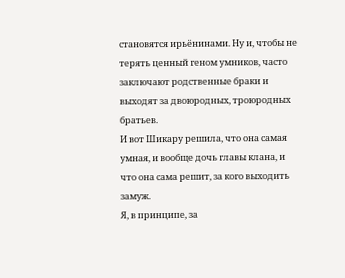становятся ирьёнинами. Ну и, чтобы не терять ценный геном умников, часто заключают родственные браки и выходят за двоюродных, троюродных братьев.
И вот Шикару решила, что она самая умная, и вообще дочь главы клана, и что она сама решит, за кого выходить замуж.
Я, в принципе, за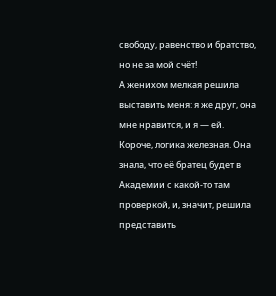свободу, равенство и братство, но не за мой счёт!
А женихом мелкая решила выставить меня: я же друг, она мне нравится, и я — ей. Короче, логика железная. Она знала, что её братец будет в Академии с какой-то там проверкой, и, значит, решила представить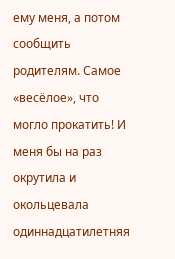ему меня, а потом сообщить родителям. Самое «весёлое», что могло прокатить! И меня бы на раз окрутила и окольцевала одиннадцатилетняя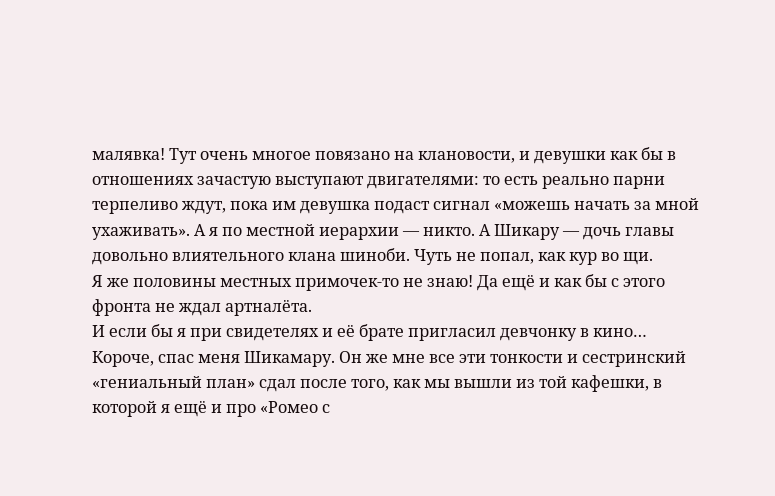малявка! Тут очень многое повязано на клановости, и девушки как бы в отношениях зачастую выступают двигателями: то есть реально парни терпеливо ждут, пока им девушка подаст сигнал «можешь начать за мной ухаживать». А я по местной иерархии — никто. А Шикару — дочь главы довольно влиятельного клана шиноби. Чуть не попал, как кур во щи.
Я же половины местных примочек-то не знаю! Да ещё и как бы с этого фронта не ждал артналёта.
И если бы я при свидетелях и её брате пригласил девчонку в кино…
Короче, спас меня Шикамару. Он же мне все эти тонкости и сестринский «гениальный план» сдал после того, как мы вышли из той кафешки, в которой я ещё и про «Ромео с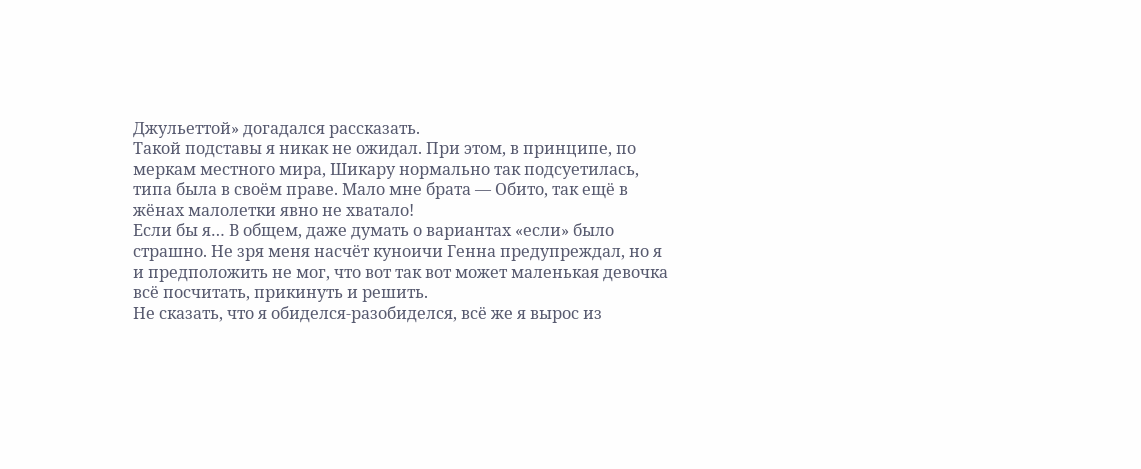Джульеттой» догадался рассказать.
Такой подставы я никак не ожидал. При этом, в принципе, по меркам местного мира, Шикару нормально так подсуетилась, типа была в своём праве. Мало мне брата — Обито, так ещё в жёнах малолетки явно не хватало!
Если бы я… В общем, даже думать о вариантах «если» было страшно. Не зря меня насчёт куноичи Генна предупреждал, но я и предположить не мог, что вот так вот может маленькая девочка всё посчитать, прикинуть и решить.
Не сказать, что я обиделся-разобиделся, всё же я вырос из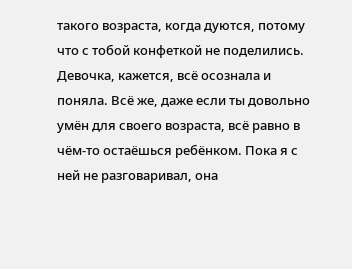такого возраста, когда дуются, потому что с тобой конфеткой не поделились.
Девочка, кажется, всё осознала и поняла. Всё же, даже если ты довольно умён для своего возраста, всё равно в чём-то остаёшься ребёнком. Пока я с ней не разговаривал, она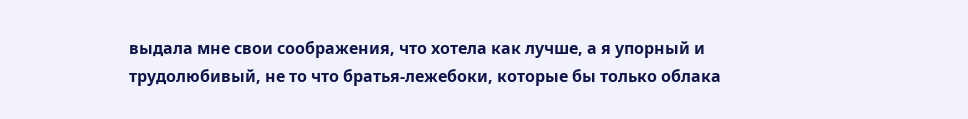выдала мне свои соображения, что хотела как лучше, а я упорный и трудолюбивый, не то что братья-лежебоки, которые бы только облака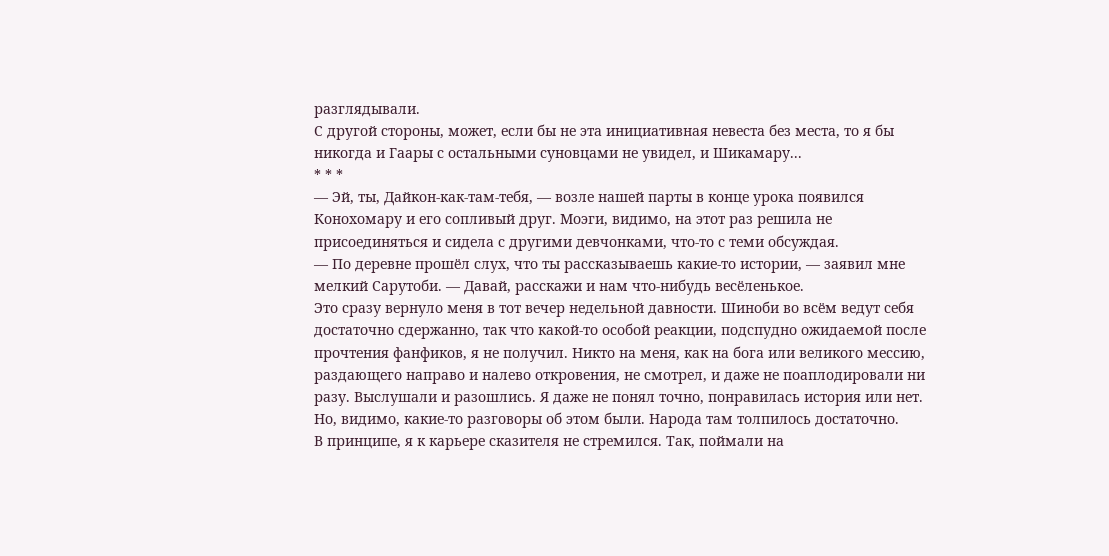разглядывали.
С другой стороны, может, если бы не эта инициативная невеста без места, то я бы никогда и Гаары с остальными суновцами не увидел, и Шикамару...
* * *
— Эй, ты, Дайкон-как-там-тебя, — возле нашей парты в конце урока появился Конохомару и его сопливый друг. Моэги, видимо, на этот раз решила не присоединяться и сидела с другими девчонками, что-то с теми обсуждая.
— По деревне прошёл слух, что ты рассказываешь какие-то истории, — заявил мне мелкий Сарутоби. — Давай, расскажи и нам что-нибудь весёленькое.
Это сразу вернуло меня в тот вечер недельной давности. Шиноби во всём ведут себя достаточно сдержанно, так что какой-то особой реакции, подспудно ожидаемой после прочтения фанфиков, я не получил. Никто на меня, как на бога или великого мессию, раздающего направо и налево откровения, не смотрел, и даже не поаплодировали ни разу. Выслушали и разошлись. Я даже не понял точно, понравилась история или нет. Но, видимо, какие-то разговоры об этом были. Народа там толпилось достаточно.
В принципе, я к карьере сказителя не стремился. Так, поймали на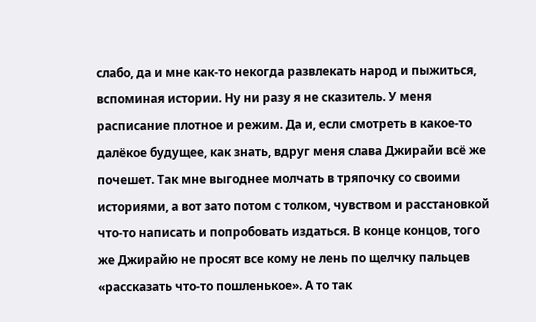слабо, да и мне как-то некогда развлекать народ и пыжиться, вспоминая истории. Ну ни разу я не сказитель. У меня расписание плотное и режим. Да и, если смотреть в какое-то далёкое будущее, как знать, вдруг меня слава Джирайи всё же почешет. Так мне выгоднее молчать в тряпочку со своими историями, а вот зато потом с толком, чувством и расстановкой что-то написать и попробовать издаться. В конце концов, того же Джирайю не просят все кому не лень по щелчку пальцев «рассказать что-то пошленькое». А то так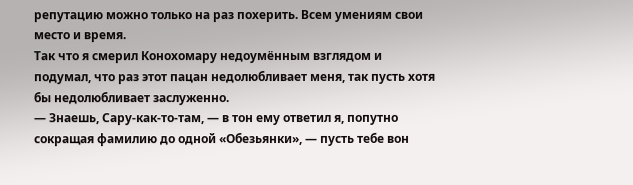репутацию можно только на раз похерить. Всем умениям свои место и время.
Так что я смерил Конохомару недоумённым взглядом и подумал, что раз этот пацан недолюбливает меня, так пусть хотя бы недолюбливает заслуженно.
— Знаешь, Сару-как-то-там, — в тон ему ответил я, попутно сокращая фамилию до одной «Обезьянки», — пусть тебе вон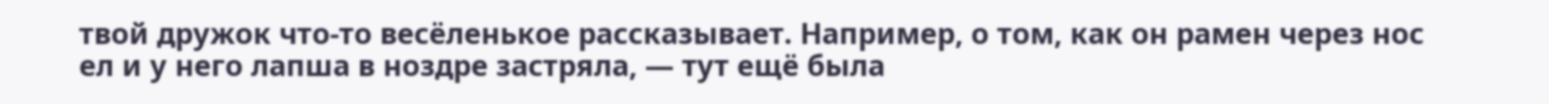твой дружок что-то весёленькое рассказывает. Например, о том, как он рамен через нос ел и у него лапша в ноздре застряла, — тут ещё была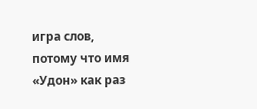игра слов, потому что имя «Удон» как раз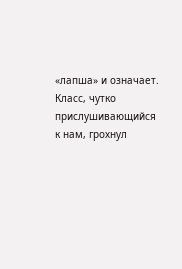«лапша» и означает.
Класс, чутко прислушивающийся к нам, грохнул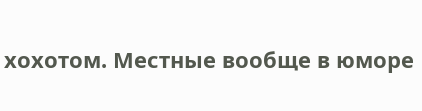хохотом. Местные вообще в юморе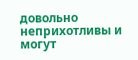довольно неприхотливы и могут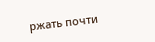ржать почти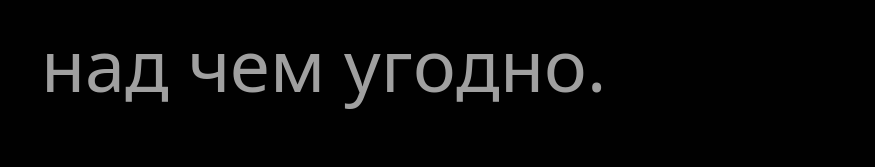над чем угодно.